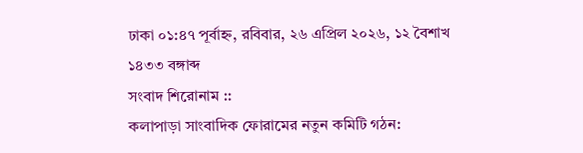ঢাকা ০১:৪৭ পূর্বাহ্ন, রবিবার, ২৬ এপ্রিল ২০২৬, ১২ বৈশাখ ১৪৩৩ বঙ্গাব্দ
সংবাদ শিরোনাম ::
কলাপাড়া সাংবাদিক ফোরামের নতুন কমিটি গঠন: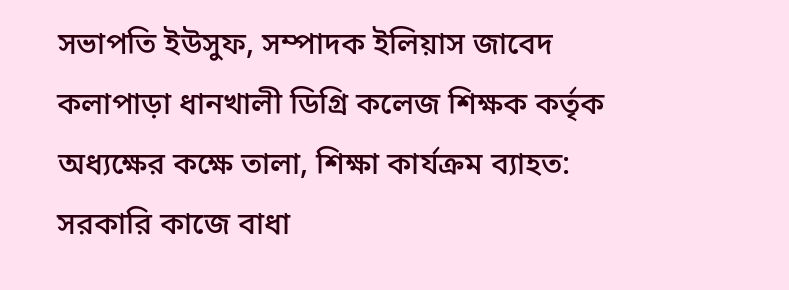সভাপতি ইউসুফ, সম্পাদক ইলিয়াস জাবেদ কলাপাড়া ধানখালী ডিগ্রি কলেজ শিক্ষক কর্তৃক অধ্যক্ষের কক্ষে তালা, শিক্ষা কার্যক্রম ব্যাহত: সরকারি কাজে বাধা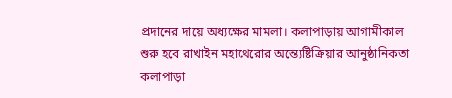প্রদানের দায়ে অধ্যক্ষের মামলা। কলাপাড়ায় আগামীকাল শুরু হবে রাখাইন মহাথেরোর অন্ত্যেষ্টিক্রিয়ার আনুষ্ঠানিকতা কলাপাড়া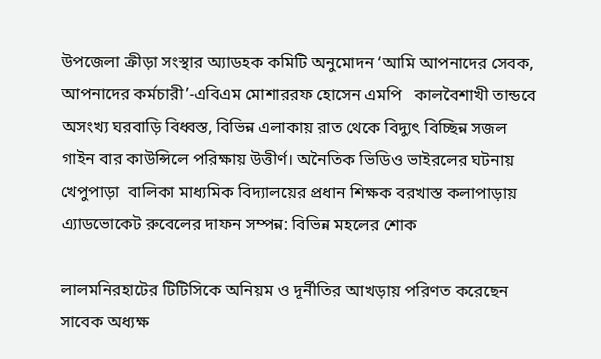উপজেলা ক্রীড়া সংস্থার অ্যাডহক কমিটি অনুমোদন ‘আমি আপনাদের সেবক, আপনাদের কর্মচারী’-এবিএম মোশাররফ হোসেন এমপি   কালবৈশাখী তান্ডবে অসংখ্য ঘরবাড়ি বিধ্বস্ত, বিভিন্ন এলাকায় রাত থেকে বিদ্যুৎ বিচ্ছিন্ন সজল গাইন বার কাউন্সিলে পরিক্ষায় উত্তীর্ণ। অনৈতিক ভিডিও ভাইরলের ঘটনায় খেপুপাড়া  বালিকা মাধ্যমিক বিদ্যালয়ের প্রধান শিক্ষক বরখাস্ত কলাপাড়ায় এ্যাডভোকেট রুবেলের দাফন সম্পন্ন: বিভিন্ন মহলের শোক

লালমনিরহাটের টিটিসিকে অনিয়ম ও দূর্নীতির আখড়ায় পরিণত করেছেন সাবেক অধ্যক্ষ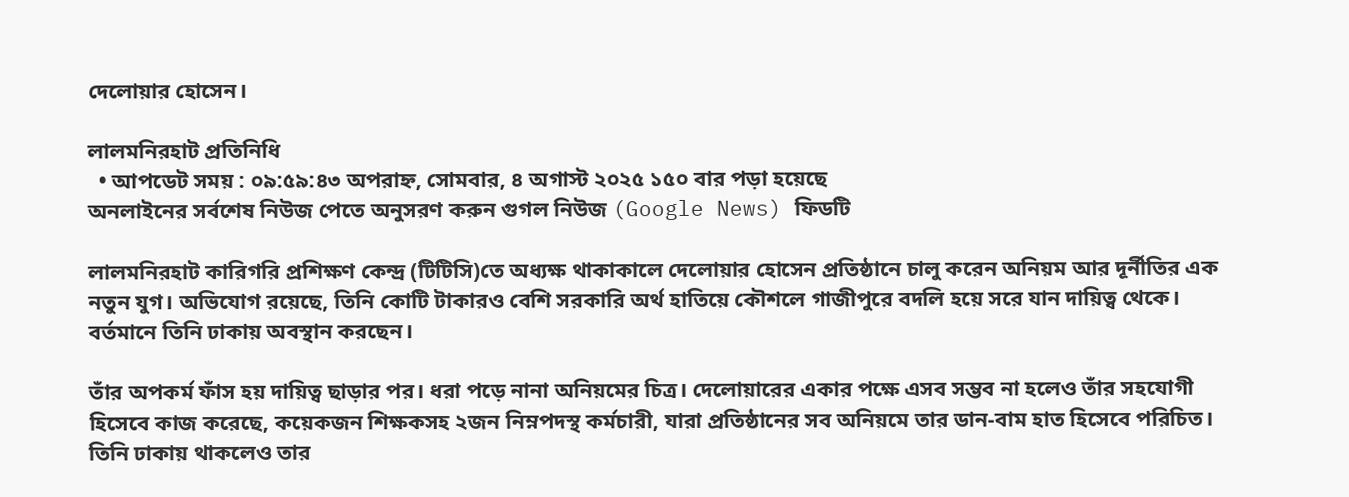দেলোয়ার হোসেন।

লালমনিরহাট প্রতিনিধি
  • আপডেট সময় : ০৯:৫৯:৪৩ অপরাহ্ন, সোমবার, ৪ অগাস্ট ২০২৫ ১৫০ বার পড়া হয়েছে
অনলাইনের সর্বশেষ নিউজ পেতে অনুসরণ করুন গুগল নিউজ (Google News) ফিডটি

লালমনিরহাট কারিগরি প্রশিক্ষণ কেন্দ্র (টিটিসি)তে অধ্যক্ষ থাকাকালে দেলোয়ার হোসেন প্রতিষ্ঠানে চালু করেন অনিয়ম আর দূর্নীতির এক নতুন যুগ। অভিযোগ রয়েছে, তিনি কোটি টাকারও বেশি সরকারি অর্থ হাতিয়ে কৌশলে গাজীপুরে বদলি হয়ে সরে যান দায়িত্ব থেকে। বর্তমানে তিনি ঢাকায় অবস্থান করছেন।

তাঁর অপকর্ম ফাঁস হয় দায়িত্ব ছাড়ার পর। ধরা পড়ে নানা অনিয়মের চিত্র। দেলোয়ারের একার পক্ষে এসব সম্ভব না হলেও তাঁর সহযোগী হিসেবে কাজ করেছে, কয়েকজন শিক্ষকসহ ২জন নিম্নপদস্থ কর্মচারী, যারা প্রতিষ্ঠানের সব অনিয়মে তার ডান-বাম হাত হিসেবে পরিচিত। তিনি ঢাকায় থাকলেও তার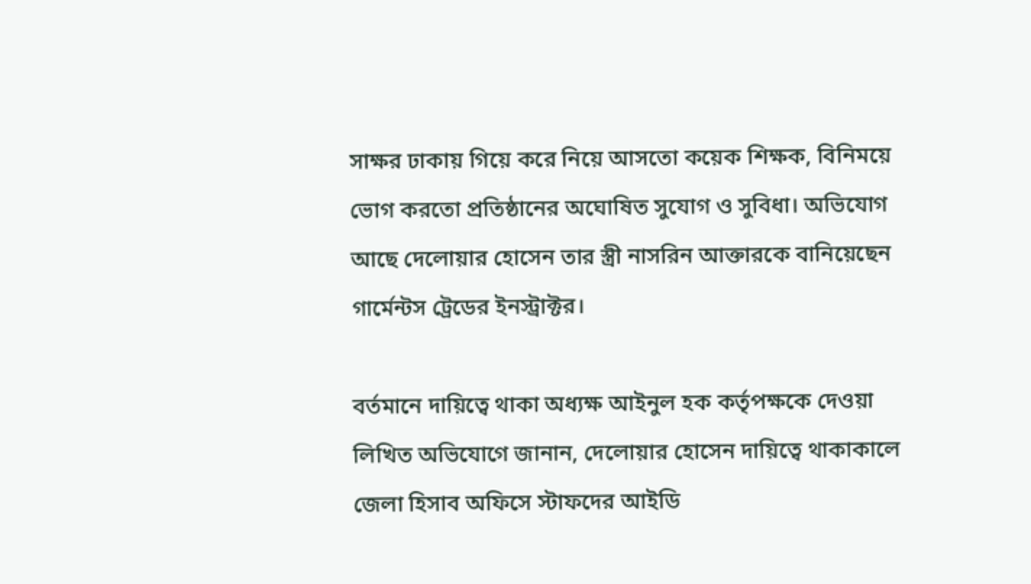সাক্ষর ঢাকায় গিয়ে করে নিয়ে আসতো কয়েক শিক্ষক, বিনিময়ে ভোগ করতো প্রতিষ্ঠানের অঘোষিত সুযোগ ও সুবিধা। অভিযোগ আছে দেলোয়ার হোসেন তার স্ত্রী নাসরিন আক্তারকে বানিয়েছেন গার্মেন্টস ট্রেডের ইনস্ট্রাক্টর।

বর্তমানে দায়িত্বে থাকা অধ্যক্ষ আইনুল হক কর্তৃপক্ষকে দেওয়া লিখিত অভিযোগে জানান, দেলোয়ার হোসেন দায়িত্বে থাকাকালে জেলা হিসাব অফিসে স্টাফদের আইডি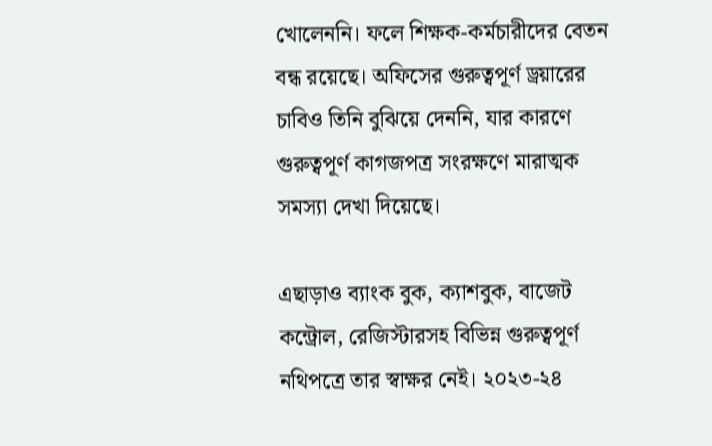খোলেননি। ফলে শিক্ষক-কর্মচারীদের বেতন বন্ধ রয়েছে। অফিসের গুরুত্বপূর্ণ ড্রয়ারের চাবিও তিনি বুঝিয়ে দেননি, যার কারণে গুরুত্বপূর্ণ কাগজপত্র সংরক্ষণে মারাত্মক সমস্যা দেখা দিয়েছে।

এছাড়াও ব্যাংক বুক, ক্যাশবুক, বাজেট কন্ট্রোল, রেজিস্টারসহ বিভিন্ন গুরুত্বপূর্ণ নথিপত্রে তার স্বাক্ষর নেই। ২০২৩-২৪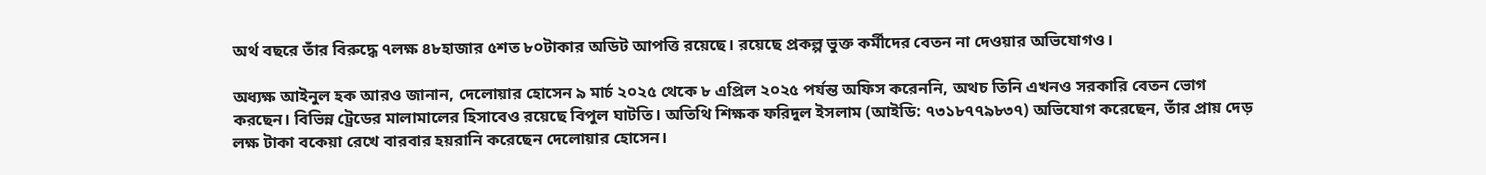অর্থ বছরে তাঁর বিরুদ্ধে ৭লক্ষ ৪৮হাজার ৫শত ৮০টাকার অডিট আপত্তি রয়েছে। রয়েছে প্রকল্প ভুক্ত কর্মীদের বেতন না দেওয়ার অভিযোগও।

অধ্যক্ষ আইনুল হক আরও জানান, দেলোয়ার হোসেন ৯ মার্চ ২০২৫ থেকে ৮ এপ্রিল ২০২৫ পর্যন্ত অফিস করেননি, অথচ তিনি এখনও সরকারি বেতন ভোগ করছেন। বিভিন্ন ট্রেডের মালামালের হিসাবেও রয়েছে বিপুল ঘাটতি। অতিথি শিক্ষক ফরিদুল ইসলাম (আইডি: ৭৩১৮৭৭৯৮৩৭) অভিযোগ করেছেন, তাঁর প্রায় দেড় লক্ষ টাকা বকেয়া রেখে বারবার হয়রানি করেছেন দেলোয়ার হোসেন।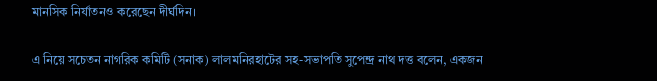মানসিক নির্যাতনও করেছেন দীর্ঘদিন।

এ নিয়ে সচেতন নাগরিক কমিটি (সনাক) লালমনিরহাটের সহ-সভাপতি সুপেন্দ্র নাথ দত্ত বলেন, একজন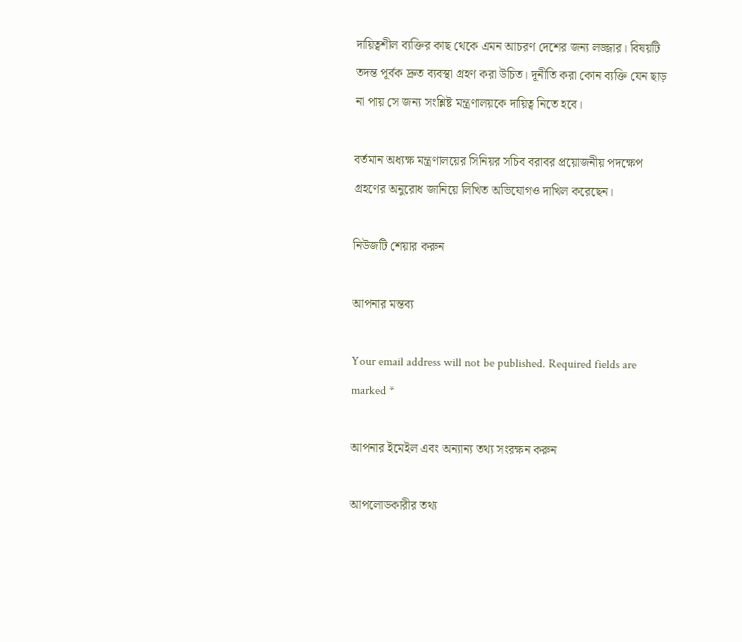দায়িত্বশীল ব্যক্তির কাছ থেকে এমন আচরণ দেশের জন্য লজ্জার। বিষয়টি তদন্ত পূর্বক দ্রুত ব্যবস্থা গ্রহণ করা উচিত। দূনীতি করা কোন ব্যক্তি যেন ছাড় না পায় সে জন্য সংশ্লিষ্ট মন্ত্রণালয়কে দায়িত্ব নিতে হবে।

বর্তমান অধ্যক্ষ মন্ত্রণালয়ের সিনিয়র সচিব বরাবর প্রয়োজনীয় পদক্ষেপ গ্রহণের অনুরোধ জানিয়ে লিখিত অভিযোগও দাখিল করেছেন।

নিউজটি শেয়ার করুন

আপনার মন্তব্য

Your email address will not be published. Required fields are marked *

আপনার ইমেইল এবং অন্যান্য তথ্য সংরক্ষন করুন

আপলোডকারীর তথ্য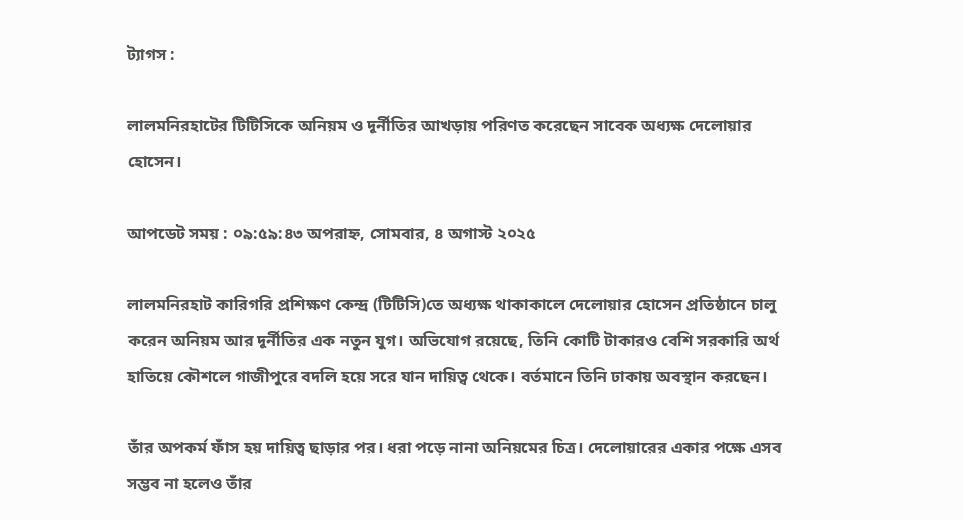ট্যাগস :

লালমনিরহাটের টিটিসিকে অনিয়ম ও দূর্নীতির আখড়ায় পরিণত করেছেন সাবেক অধ্যক্ষ দেলোয়ার হোসেন।

আপডেট সময় : ০৯:৫৯:৪৩ অপরাহ্ন, সোমবার, ৪ অগাস্ট ২০২৫

লালমনিরহাট কারিগরি প্রশিক্ষণ কেন্দ্র (টিটিসি)তে অধ্যক্ষ থাকাকালে দেলোয়ার হোসেন প্রতিষ্ঠানে চালু করেন অনিয়ম আর দূর্নীতির এক নতুন যুগ। অভিযোগ রয়েছে, তিনি কোটি টাকারও বেশি সরকারি অর্থ হাতিয়ে কৌশলে গাজীপুরে বদলি হয়ে সরে যান দায়িত্ব থেকে। বর্তমানে তিনি ঢাকায় অবস্থান করছেন।

তাঁর অপকর্ম ফাঁস হয় দায়িত্ব ছাড়ার পর। ধরা পড়ে নানা অনিয়মের চিত্র। দেলোয়ারের একার পক্ষে এসব সম্ভব না হলেও তাঁর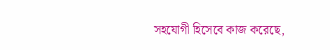সহযোগী হিসেবে কাজ করেছে,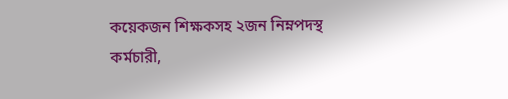কয়েকজন শিক্ষকসহ ২জন নিম্নপদস্থ কর্মচারী,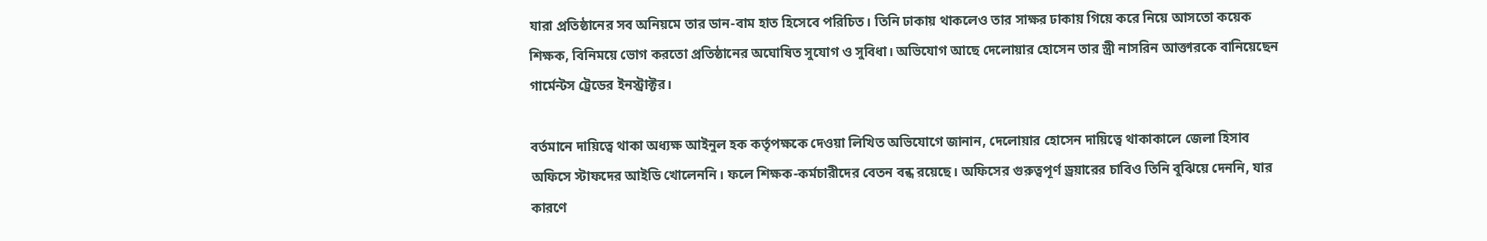যারা প্রতিষ্ঠানের সব অনিয়মে তার ডান-বাম হাত হিসেবে পরিচিত। তিনি ঢাকায় থাকলেও তার সাক্ষর ঢাকায় গিয়ে করে নিয়ে আসতো কয়েক শিক্ষক, বিনিময়ে ভোগ করতো প্রতিষ্ঠানের অঘোষিত সুযোগ ও সুবিধা। অভিযোগ আছে দেলোয়ার হোসেন তার স্ত্রী নাসরিন আক্তারকে বানিয়েছেন গার্মেন্টস ট্রেডের ইনস্ট্রাক্টর।

বর্তমানে দায়িত্বে থাকা অধ্যক্ষ আইনুল হক কর্তৃপক্ষকে দেওয়া লিখিত অভিযোগে জানান, দেলোয়ার হোসেন দায়িত্বে থাকাকালে জেলা হিসাব অফিসে স্টাফদের আইডি খোলেননি। ফলে শিক্ষক-কর্মচারীদের বেতন বন্ধ রয়েছে। অফিসের গুরুত্বপূর্ণ ড্রয়ারের চাবিও তিনি বুঝিয়ে দেননি, যার কারণে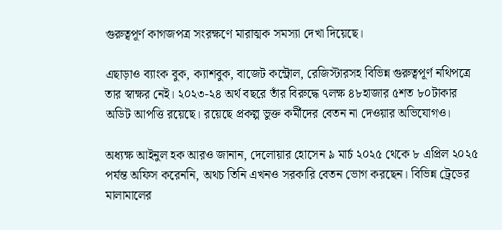গুরুত্বপূর্ণ কাগজপত্র সংরক্ষণে মারাত্মক সমস্যা দেখা দিয়েছে।

এছাড়াও ব্যাংক বুক, ক্যাশবুক, বাজেট কন্ট্রোল, রেজিস্টারসহ বিভিন্ন গুরুত্বপূর্ণ নথিপত্রে তার স্বাক্ষর নেই। ২০২৩-২৪ অর্থ বছরে তাঁর বিরুদ্ধে ৭লক্ষ ৪৮হাজার ৫শত ৮০টাকার অডিট আপত্তি রয়েছে। রয়েছে প্রকল্প ভুক্ত কর্মীদের বেতন না দেওয়ার অভিযোগও।

অধ্যক্ষ আইনুল হক আরও জানান, দেলোয়ার হোসেন ৯ মার্চ ২০২৫ থেকে ৮ এপ্রিল ২০২৫ পর্যন্ত অফিস করেননি, অথচ তিনি এখনও সরকারি বেতন ভোগ করছেন। বিভিন্ন ট্রেডের মালামালের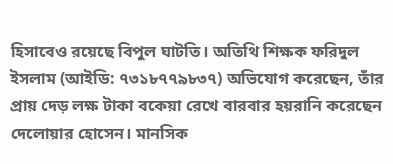হিসাবেও রয়েছে বিপুল ঘাটতি। অতিথি শিক্ষক ফরিদুল ইসলাম (আইডি: ৭৩১৮৭৭৯৮৩৭) অভিযোগ করেছেন, তাঁর প্রায় দেড় লক্ষ টাকা বকেয়া রেখে বারবার হয়রানি করেছেন দেলোয়ার হোসেন। মানসিক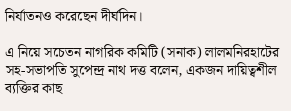নির্যাতনও করেছেন দীর্ঘদিন।

এ নিয়ে সচেতন নাগরিক কমিটি (সনাক) লালমনিরহাটের সহ-সভাপতি সুপেন্দ্র নাথ দত্ত বলেন, একজন দায়িত্বশীল ব্যক্তির কাছ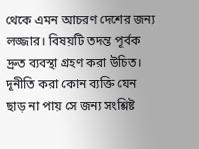থেকে এমন আচরণ দেশের জন্য লজ্জার। বিষয়টি তদন্ত পূর্বক দ্রুত ব্যবস্থা গ্রহণ করা উচিত। দূনীতি করা কোন ব্যক্তি যেন ছাড় না পায় সে জন্য সংশ্লিষ্ট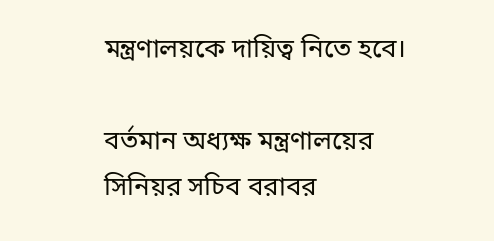মন্ত্রণালয়কে দায়িত্ব নিতে হবে।

বর্তমান অধ্যক্ষ মন্ত্রণালয়ের সিনিয়র সচিব বরাবর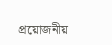প্রয়োজনীয়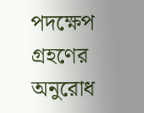পদক্ষেপ গ্রহণের অনুরোধ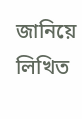জানিয়ে লিখিত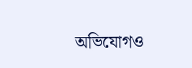অভিযোগও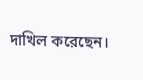দাখিল করেছেন।